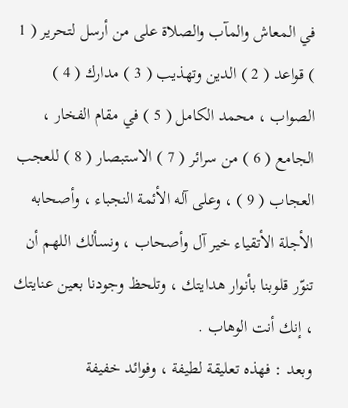في المعاش والمآب والصلاة على من أرسل لتحرير ( 1 ) قواعد ( 2 ) الدين وتهذيب ( 3 ) مدارك ( 4 ) الصواب ، محمد الكامل ( 5 ) في مقام الفخار ، الجامع ( 6 ) من سرائر ( 7 ) الاستبصار ( 8 ) للعجب العجاب ( 9 ) ، وعلى آله الأئمة النجباء ، وأصحابه الأجلة الأتقياء خير آل وأصحاب ، ونسألك اللهم أن تنوّر قلوبنا بأنوار هدايتك ، وتلحظ وجودنا بعين عنايتك ، إنك أنت الوهاب .
وبعد : فهذه تعليقة لطيفة ، وفوائد خفيفة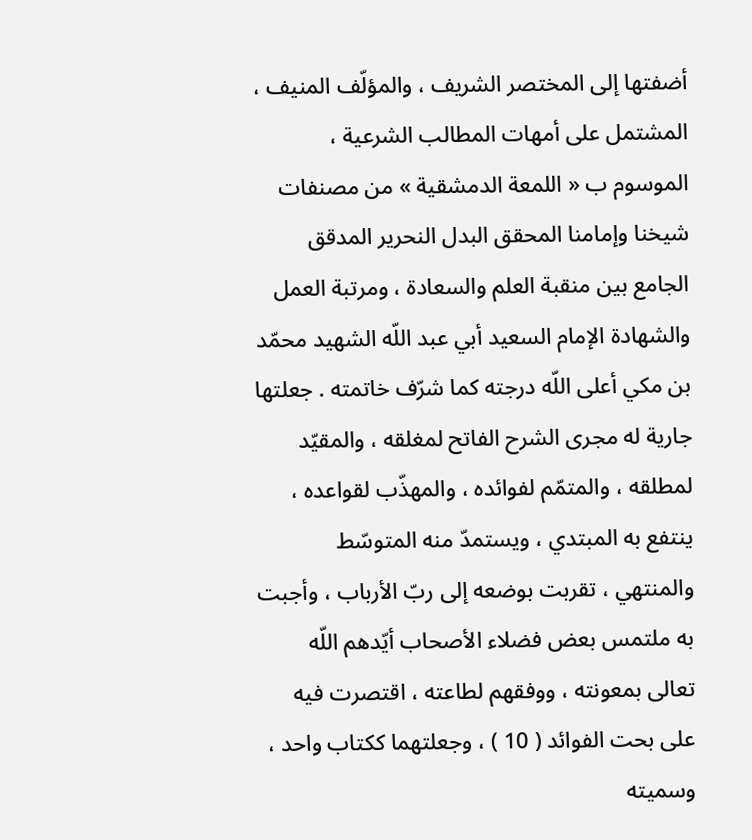أضفتها إلى المختصر الشريف ، والمؤلّف المنيف ، المشتمل على أمهات المطالب الشرعية ، الموسوم ب « اللمعة الدمشقية » من مصنفات شيخنا وإمامنا المحقق البدل النحرير المدقق الجامع بين منقبة العلم والسعادة ، ومرتبة العمل والشهادة الإمام السعيد أبي عبد اللّه الشهيد محمّد بن مكي أعلى اللّه درجته كما شرّف خاتمته . جعلتها جارية له مجرى الشرح الفاتح لمغلقه ، والمقيّد لمطلقه ، والمتمّم لفوائده ، والمهذّب لقواعده ، ينتفع به المبتدي ، ويستمدّ منه المتوسّط والمنتهي ، تقربت بوضعه إلى ربّ الأرباب ، وأجبت به ملتمس بعض فضلاء الأصحاب أيّدهم اللّه تعالى بمعونته ، ووفقهم لطاعته ، اقتصرت فيه على بحت الفوائد ( 10 ) ، وجعلتهما ككتاب واحد ، وسميته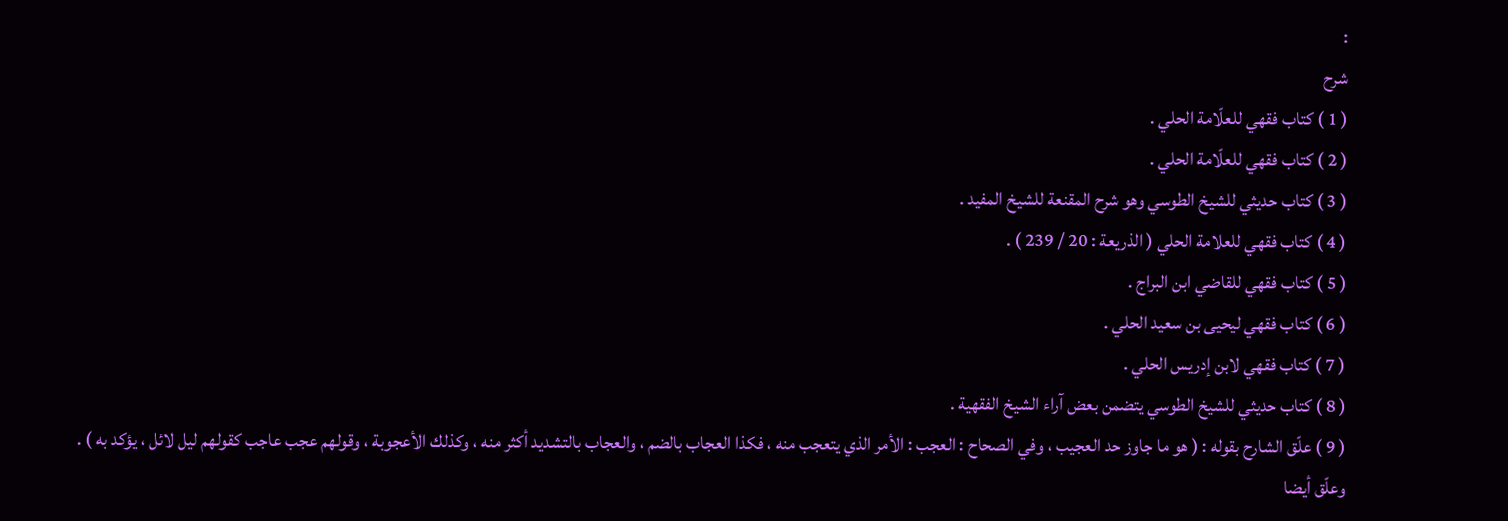:
شرح
( 1 ) كتاب فقهي للعلّامة الحلي .
( 2 ) كتاب فقهي للعلّامة الحلي .
( 3 ) كتاب حديثي للشيخ الطوسي وهو شرح المقنعة للشيخ المفيد .
( 4 ) كتاب فقهي للعلامة الحلي ( الذريعة : 20 / 239 ) .
( 5 ) كتاب فقهي للقاضي ابن البراج .
( 6 ) كتاب فقهي ليحيى بن سعيد الحلي .
( 7 ) كتاب فقهي لابن إدريس الحلي .
( 8 ) كتاب حديثي للشيخ الطوسي يتضمن بعض آراء الشيخ الفقهية .
( 9 ) علّق الشارح بقوله : ( هو ما جاوز حد العجيب ، وفي الصحاح : العجب : الأمر الذي يتعجب منه ، فكذا العجاب بالضم ، والعجاب بالتشديد أكثر منه ، وكذلك الأعجوبة ، وقولهم عجب عاجب كقولهم ليل لائل ، يؤكد به ) .
وعلّق أيضا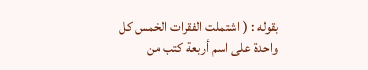بقوله : ( اشتملت الفقرات الخمس كل واحدة على اسم أربعة كتب من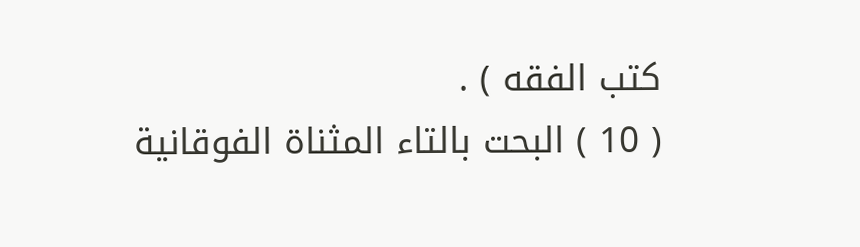كتب الفقه ) .
( 10 ) البحت بالتاء المثناة الفوقانية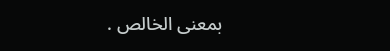بمعنى الخالص .